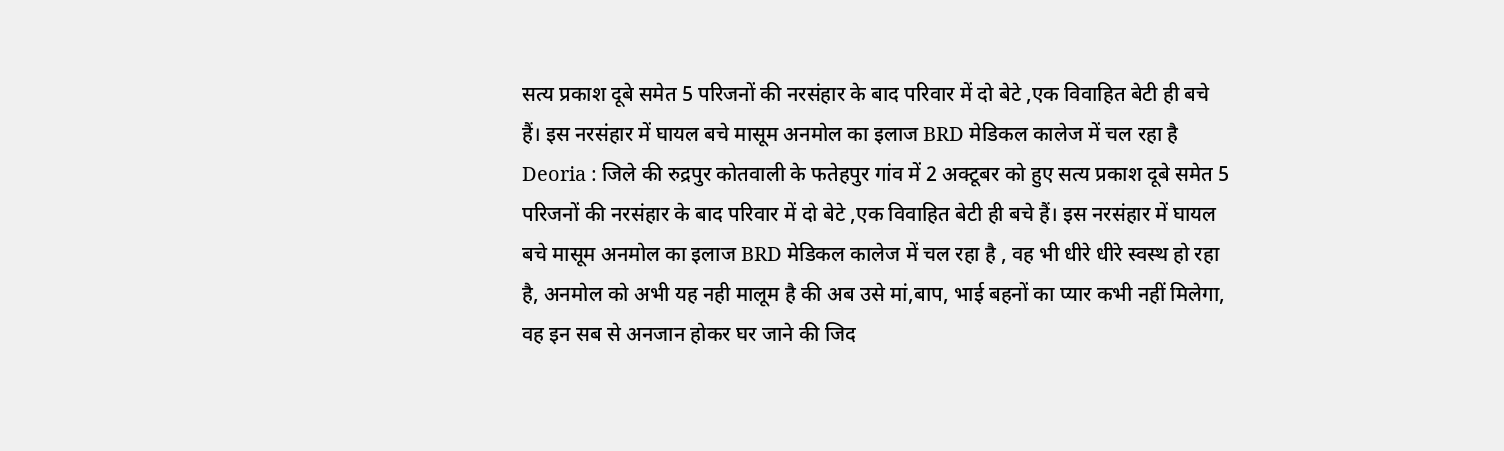सत्य प्रकाश दूबे समेत 5 परिजनों की नरसंहार के बाद परिवार में दो बेटे ,एक विवाहित बेटी ही बचे हैं। इस नरसंहार में घायल बचे मासूम अनमोल का इलाज BRD मेडिकल कालेज में चल रहा है
Deoria : जिले की रुद्रपुर कोतवाली के फतेहपुर गांव में 2 अक्टूबर को हुए सत्य प्रकाश दूबे समेत 5 परिजनों की नरसंहार के बाद परिवार में दो बेटे ,एक विवाहित बेटी ही बचे हैं। इस नरसंहार में घायल बचे मासूम अनमोल का इलाज BRD मेडिकल कालेज में चल रहा है , वह भी धीरे धीरे स्वस्थ हो रहा है, अनमोल को अभी यह नही मालूम है की अब उसे मां,बाप, भाई बहनों का प्यार कभी नहीं मिलेगा, वह इन सब से अनजान होकर घर जाने की जिद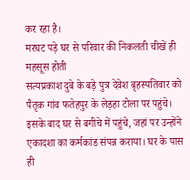कर रहा है।
मरघट पड़े घर से परिवार की निकलती चीखें ही महसूस होती
सत्यप्रकाश दुबे के बड़े पुत्र देवेश बृहस्पतिवार को पैतृक गांव फतेहपुर के लेड़हा टोला पर पहुंचे। इसके बाद घर से बगीचे में पहुंचे, जहां पर उन्होंने एकादशा का कर्मकांड संपन्न कराया। घर के पास ही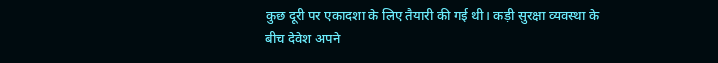कुछ दूरी पर एकादशा के लिए तैयारी की गई थी। कड़ी सुरक्षा व्यवस्था के बीच देवेश अपने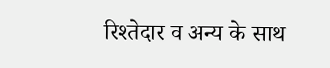रिश्तेदार व अन्य के साथ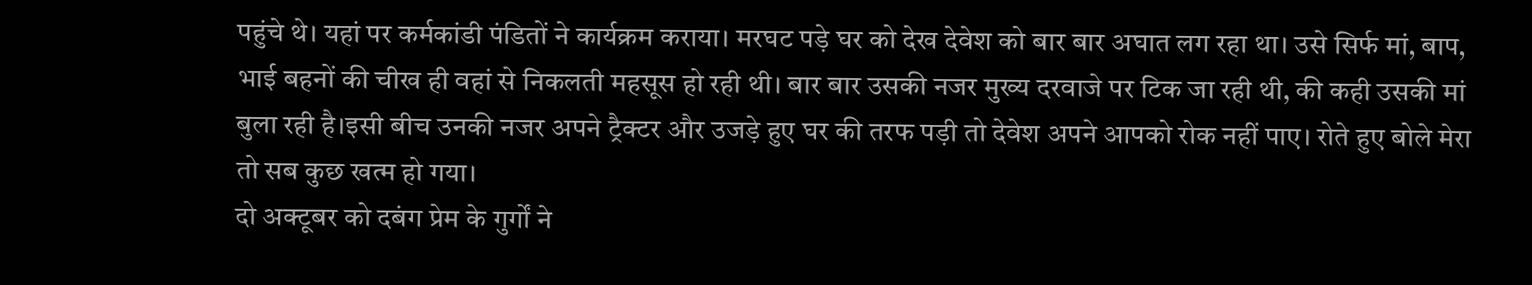पहुंचे थे। यहां पर कर्मकांडी पंडितों ने कार्यक्रम कराया। मरघट पड़े घर को देख देवेश को बार बार अघात लग रहा था। उसे सिर्फ मां, बाप, भाई बहनों की चीख ही वहां से निकलती महसूस हो रही थी। बार बार उसकी नजर मुख्य दरवाजे पर टिक जा रही थी, की कही उसकी मां बुला रही है।इसी बीच उनकी नजर अपने ट्रैक्टर और उजड़े हुए घर की तरफ पड़ी तो देवेश अपने आपको रोक नहीं पाए। रोते हुए बोले मेरा तो सब कुछ खत्म हो गया।
दो अक्टूबर को दबंग प्रेम के गुर्गों ने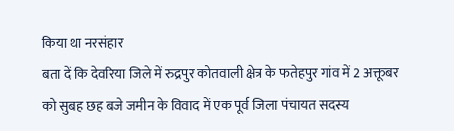किया था नरसंहार
बता दें कि देवरिया जिले में रुद्रपुर कोतवाली क्षेत्र के फतेहपुर गांव में 2 अक्तूबर को सुबह छह बजे जमीन के विवाद में एक पूर्व जिला पंचायत सदस्य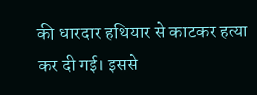की धारदार हथियार से काटकर हत्या कर दी गई। इससे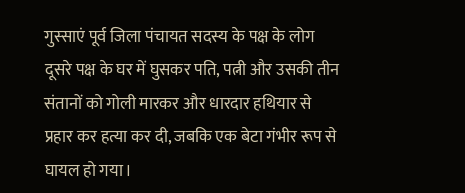गुस्साएं पूर्व जिला पंचायत सदस्य के पक्ष के लोग दूसरे पक्ष के घर में घुसकर पति, पत्नी और उसकी तीन संतानों को गोली मारकर और धारदार हथियार से प्रहार कर हत्या कर दी, जबकि एक बेटा गंभीर रूप से घायल हो गया।